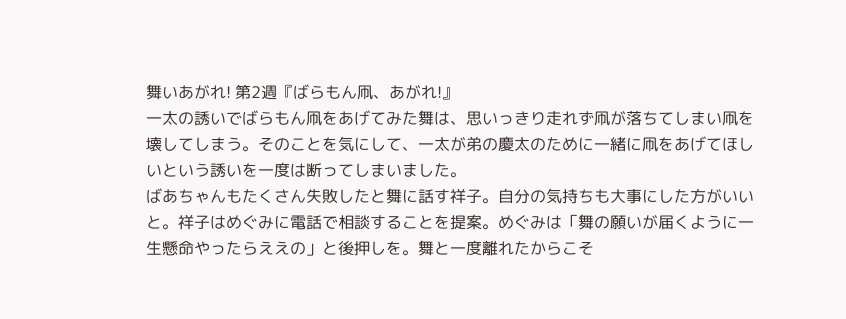舞いあがれ! 第2週『ばらもん凧、あがれ!』
一太の誘いでばらもん凧をあげてみた舞は、思いっきり走れず凧が落ちてしまい凧を壊してしまう。そのことを気にして、一太が弟の慶太のために一緒に凧をあげてほしいという誘いを一度は断ってしまいました。
ばあちゃんもたくさん失敗したと舞に話す祥子。自分の気持ちも大事にした方がいいと。祥子はめぐみに電話で相談することを提案。めぐみは「舞の願いが届くように一生懸命やったらええの」と後押しを。舞と一度離れたからこそ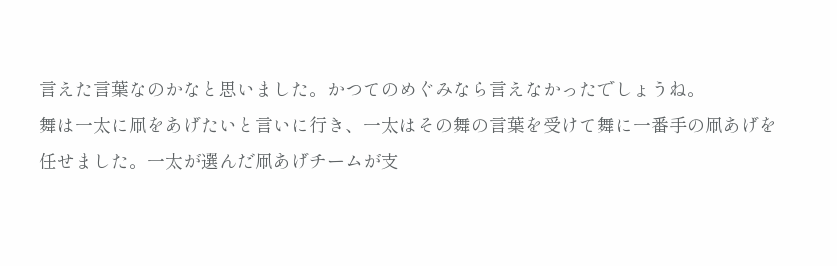言えた言葉なのかなと思いました。かつてのめぐみなら言えなかったでしょうね。
舞は一太に凧をあげたいと言いに行き、一太はその舞の言葉を受けて舞に一番手の凧あげを任せました。一太が選んだ凧あげチームが支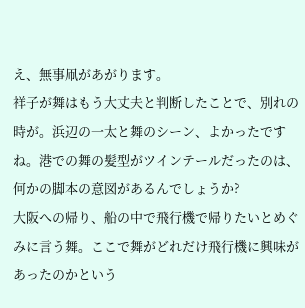え、無事凧があがります。
祥子が舞はもう大丈夫と判断したことで、別れの時が。浜辺の一太と舞のシーン、よかったですね。港での舞の髪型がツインテールだったのは、何かの脚本の意図があるんでしょうか?
大阪への帰り、船の中で飛行機で帰りたいとめぐみに言う舞。ここで舞がどれだけ飛行機に興味があったのかという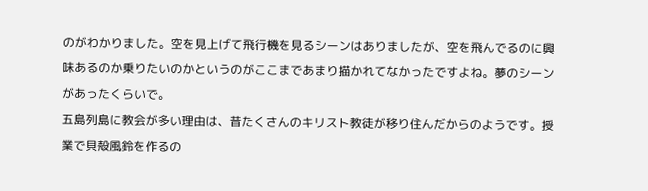のがわかりました。空を見上げて飛行機を見るシーンはありましたが、空を飛んでるのに興味あるのか乗りたいのかというのがここまであまり描かれてなかったですよね。夢のシーンがあったくらいで。
五島列島に教会が多い理由は、昔たくさんのキリスト教徒が移り住んだからのようです。授業で貝殻風鈴を作るの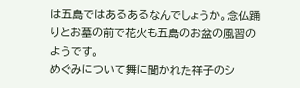は五島ではあるあるなんでしょうか。念仏踊りとお墓の前で花火も五島のお盆の風習のようです。
めぐみについて舞に聞かれた祥子のシ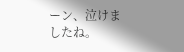ーン、泣けましたね。